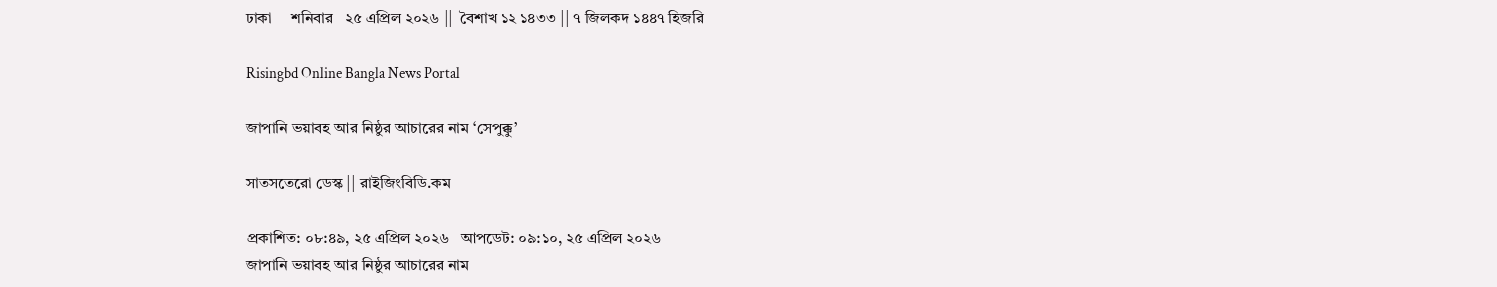ঢাকা     শনিবার   ২৫ এপ্রিল ২০২৬ ||  বৈশাখ ১২ ১৪৩৩ || ৭ জিলকদ ১৪৪৭ হিজরি

Risingbd Online Bangla News Portal

জাপানি ভয়াবহ আর নিষ্ঠুর আচারের নাম ‘সেপুক্কু’

সাতসতেরো ডেস্ক || রাইজিংবিডি.কম

প্রকাশিত: ০৮:৪৯, ২৫ এপ্রিল ২০২৬   আপডেট: ০৯:১০, ২৫ এপ্রিল ২০২৬
জাপানি ভয়াবহ আর নিষ্ঠুর আচারের নাম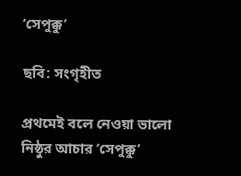‘সেপুক্কু’

ছবি: সংগৃহীত

প্রথমেই বলে নেওয়া ভালো নিষ্ঠুর আচার ‘সেপুক্কু’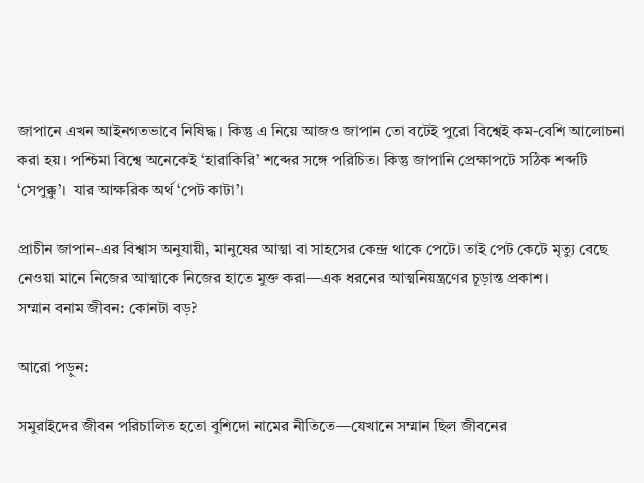জাপানে এখন আইনগতভাবে নিষিদ্ধ। কিন্তু এ নিয়ে আজও জাপান তো বটেই পুরো বিশ্বেই কম-বেশি আলোচনা করা হয়। পশ্চিমা বিশ্বে অনেকেই ‘হারাকিরি’ শব্দের সঙ্গে পরিচিত। কিন্তু জাপানি প্রেক্ষাপটে সঠিক শব্দটি ‘সেপুক্কু’।  যার আক্ষরিক অর্থ ‘পেট কাটা’।

প্রাচীন জাপান-এর বিশ্বাস অনুযায়ী, মানুষের আত্মা বা সাহসের কেন্দ্র থাকে পেটে। তাই পেট কেটে মৃত্যু বেছে নেওয়া মানে নিজের আত্মাকে নিজের হাতে মুক্ত করা—এক ধরনের আত্মনিয়ন্ত্রণের চূড়ান্ত প্রকাশ।
সম্মান বনাম জীবন: কোনটা বড়?

আরো পড়ুন:

সমুরাইদের জীবন পরিচালিত হতো বুশিদো নামের নীতিতে—যেখানে সম্মান ছিল জীবনের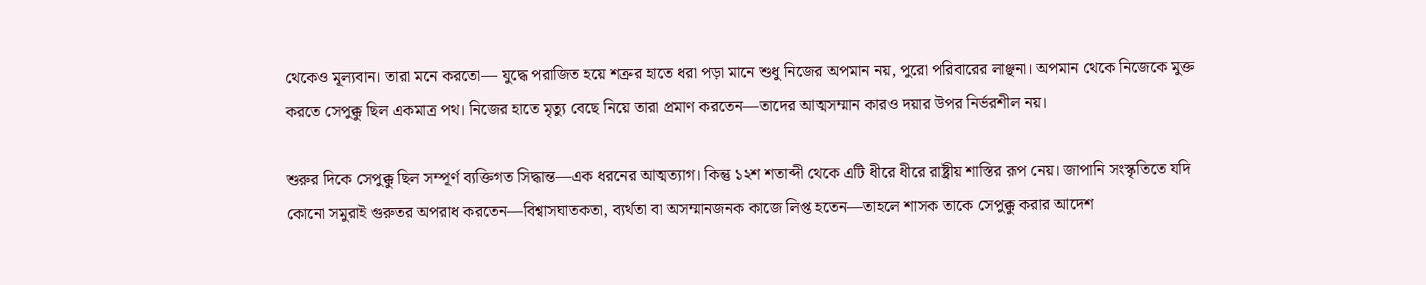থেকেও মূল্যবান। তারা মনে করতো— যুদ্ধে পরাজিত হয়ে শত্রুর হাতে ধরা পড়া মানে শুধু নিজের অপমান নয়, পুরো পরিবারের লাঞ্ছনা। অপমান থেকে নিজেকে মুক্ত করতে সেপুক্কু ছিল একমাত্র পথ। নিজের হাতে মৃত্যু বেছে নিয়ে তারা প্রমাণ করতেন—তাদের আত্মসম্মান কারও দয়ার উপর নির্ভরশীল নয়।

শুরুর দিকে সেপুক্কু ছিল সম্পূর্ণ ব্যক্তিগত সিদ্ধান্ত—এক ধরনের আত্মত্যাগ। কিন্তু ১২শ শতাব্দী থেকে এটি ধীরে ধীরে রাষ্ট্রীয় শাস্তির রূপ নেয়। জাপানি সংস্কৃতিতে যদি কোনো সমুরাই গুরুতর অপরাধ করতেন—বিশ্বাসঘাতকতা, ব্যর্থতা বা অসম্মানজনক কাজে লিপ্ত হতেন—তাহলে শাসক তাকে সেপুক্কু করার আদেশ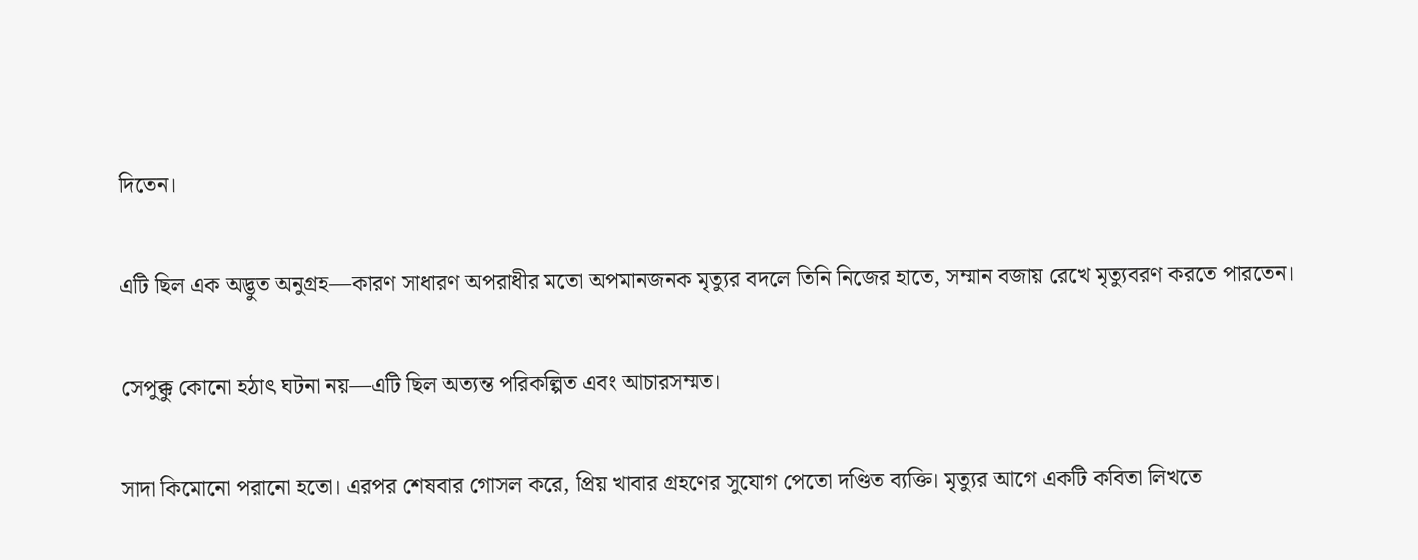দিতেন।

এটি ছিল এক অদ্ভুত অনুগ্রহ—কারণ সাধারণ অপরাধীর মতো অপমানজনক মৃত্যুর বদলে তিনি নিজের হাতে, সম্মান বজায় রেখে মৃত্যুবরণ করতে পারতেন।

সেপুক্কু কোনো হঠাৎ ঘটনা নয়—এটি ছিল অত্যন্ত পরিকল্পিত এবং আচারসম্মত।

সাদা কিমোনো পরানো হতো। এরপর শেষবার গোসল করে, প্রিয় খাবার গ্রহণের সুযোগ পেতো দণ্ডিত ব্যক্তি। মৃত্যুর আগে একটি কবিতা লিখতে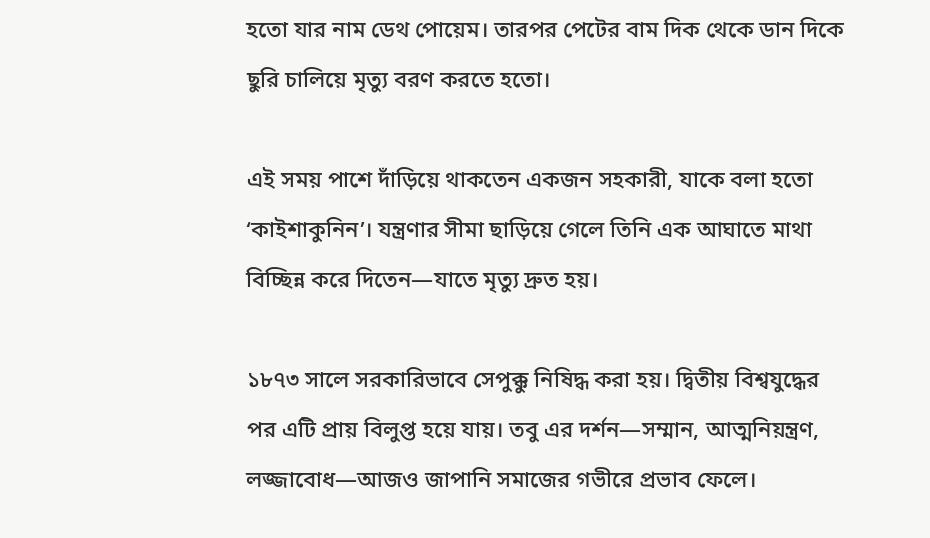হতো যার নাম ডেথ পোয়েম। তারপর পেটের বাম দিক থেকে ডান দিকে ছুরি চালিয়ে মৃত্যু বরণ করতে হতো।

এই সময় পাশে দাঁড়িয়ে থাকতেন একজন সহকারী, যাকে বলা হতো ‘কাইশাকুনিন’। যন্ত্রণার সীমা ছাড়িয়ে গেলে তিনি এক আঘাতে মাথা বিচ্ছিন্ন করে দিতেন—যাতে মৃত্যু দ্রুত হয়।

১৮৭৩ সালে সরকারিভাবে সেপুক্কু নিষিদ্ধ করা হয়। দ্বিতীয় বিশ্বযুদ্ধের পর এটি প্রায় বিলুপ্ত হয়ে যায়। তবু এর দর্শন—সম্মান, আত্মনিয়ন্ত্রণ, লজ্জাবোধ—আজও জাপানি সমাজের গভীরে প্রভাব ফেলে।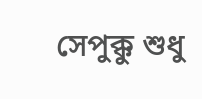সেপুক্কু শুধু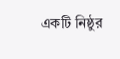একটি নিষ্ঠুর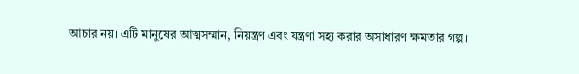আচার নয়। এটি মানুষের আত্মসম্মান, নিয়ন্ত্রণ এবং যন্ত্রণা সহ্য করার অসাধারণ ক্ষমতার গল্প।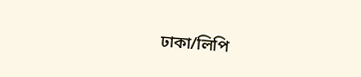ঢাকা/লিপি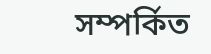সম্পর্কিত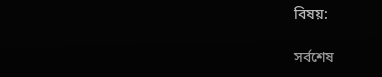বিষয়:

সর্বশেষ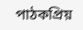পাঠকপ্রিয়